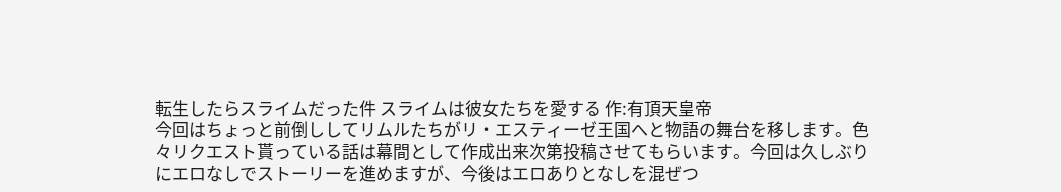転生したらスライムだった件 スライムは彼女たちを愛する 作:有頂天皇帝
今回はちょっと前倒ししてリムルたちがリ・エスティーゼ王国へと物語の舞台を移します。色々リクエスト貰っている話は幕間として作成出来次第投稿させてもらいます。今回は久しぶりにエロなしでストーリーを進めますが、今後はエロありとなしを混ぜつ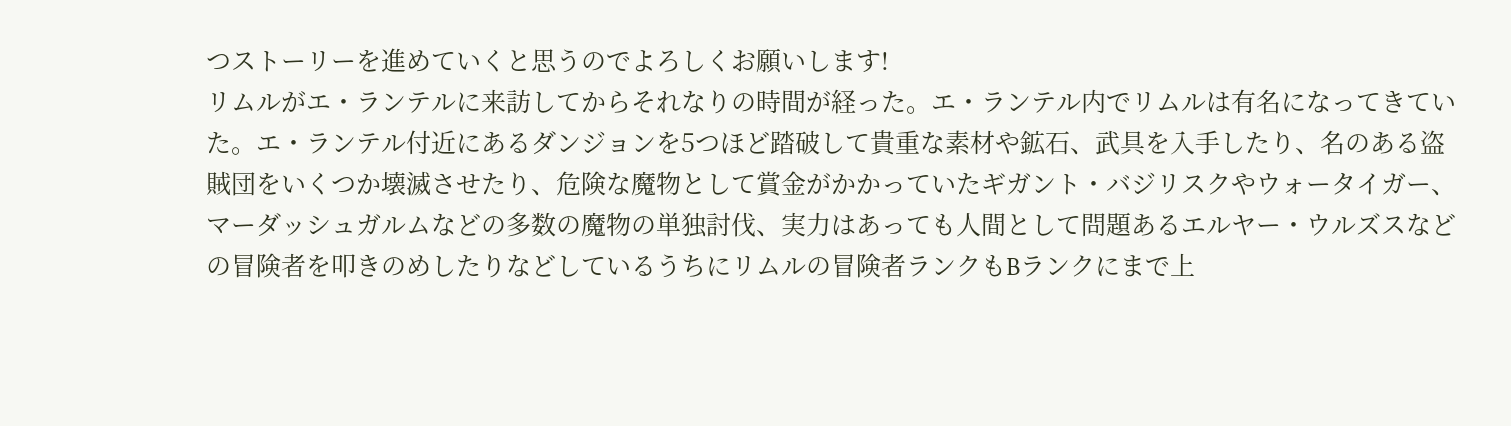つストーリーを進めていくと思うのでよろしくお願いします!
リムルがエ・ランテルに来訪してからそれなりの時間が経った。エ・ランテル内でリムルは有名になってきていた。エ・ランテル付近にあるダンジョンを5つほど踏破して貴重な素材や鉱石、武具を入手したり、名のある盗賊団をいくつか壊滅させたり、危険な魔物として賞金がかかっていたギガント・バジリスクやウォータイガー、マーダッシュガルムなどの多数の魔物の単独討伐、実力はあっても人間として問題あるエルヤー・ウルズスなどの冒険者を叩きのめしたりなどしているうちにリムルの冒険者ランクもBランクにまで上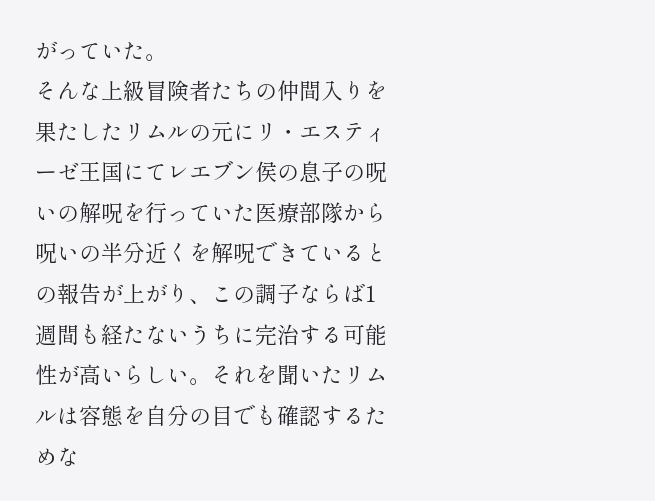がっていた。
そんな上級冒険者たちの仲間入りを果たしたリムルの元にリ・エスティーゼ王国にてレエブン侯の息子の呪いの解呪を行っていた医療部隊から呪いの半分近くを解呪できているとの報告が上がり、この調子ならば1週間も経たないうちに完治する可能性が高いらしい。それを聞いたリムルは容態を自分の目でも確認するためな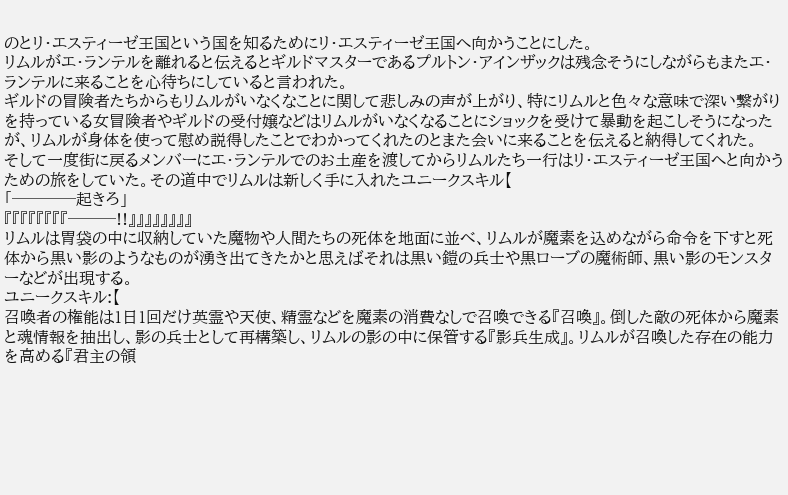のとリ・エスティーゼ王国という国を知るためにリ・エスティーゼ王国へ向かうことにした。
リムルがエ・ランテルを離れると伝えるとギルドマスターであるプルトン・アインザックは残念そうにしながらもまたエ・ランテルに来ることを心待ちにしていると言われた。
ギルドの冒険者たちからもリムルがいなくなことに関して悲しみの声が上がり、特にリムルと色々な意味で深い繋がりを持っている女冒険者やギルドの受付嬢などはリムルがいなくなることにショックを受けて暴動を起こしそうになったが、リムルが身体を使って慰め説得したことでわかってくれたのとまた会いに来ることを伝えると納得してくれた。
そして一度街に戻るメンバーにエ・ランテルでのお土産を渡してからリムルたち一行はリ・エスティーゼ王国へと向かうための旅をしていた。その道中でリムルは新しく手に入れたユニークスキル【
「────起きろ」
『『『『『『『『───!!』』』』』』』』
リムルは胃袋の中に収納していた魔物や人間たちの死体を地面に並べ、リムルが魔素を込めながら命令を下すと死体から黒い影のようなものが湧き出てきたかと思えばそれは黒い鎧の兵士や黒ローブの魔術師、黒い影のモンスターなどが出現する。
ユニークスキル:【
召喚者の権能は1日1回だけ英霊や天使、精霊などを魔素の消費なしで召喚できる『召喚』。倒した敵の死体から魔素と魂情報を抽出し、影の兵士として再構築し、リムルの影の中に保管する『影兵生成』。リムルが召喚した存在の能力を高める『君主の領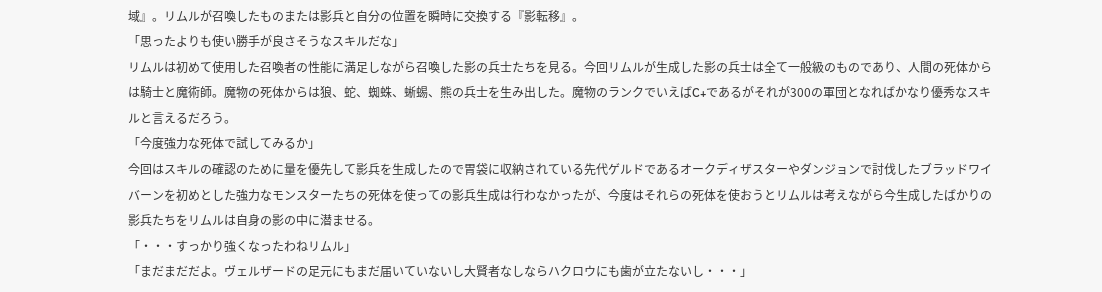域』。リムルが召喚したものまたは影兵と自分の位置を瞬時に交換する『影転移』。
「思ったよりも使い勝手が良さそうなスキルだな」
リムルは初めて使用した召喚者の性能に満足しながら召喚した影の兵士たちを見る。今回リムルが生成した影の兵士は全て一般級のものであり、人間の死体からは騎士と魔術師。魔物の死体からは狼、蛇、蜘蛛、蜥蜴、熊の兵士を生み出した。魔物のランクでいえばC+であるがそれが300の軍団となればかなり優秀なスキルと言えるだろう。
「今度強力な死体で試してみるか」
今回はスキルの確認のために量を優先して影兵を生成したので胃袋に収納されている先代ゲルドであるオークディザスターやダンジョンで討伐したブラッドワイバーンを初めとした強力なモンスターたちの死体を使っての影兵生成は行わなかったが、今度はそれらの死体を使おうとリムルは考えながら今生成したばかりの影兵たちをリムルは自身の影の中に潜ませる。
「・・・すっかり強くなったわねリムル」
「まだまだだよ。ヴェルザードの足元にもまだ届いていないし大賢者なしならハクロウにも歯が立たないし・・・」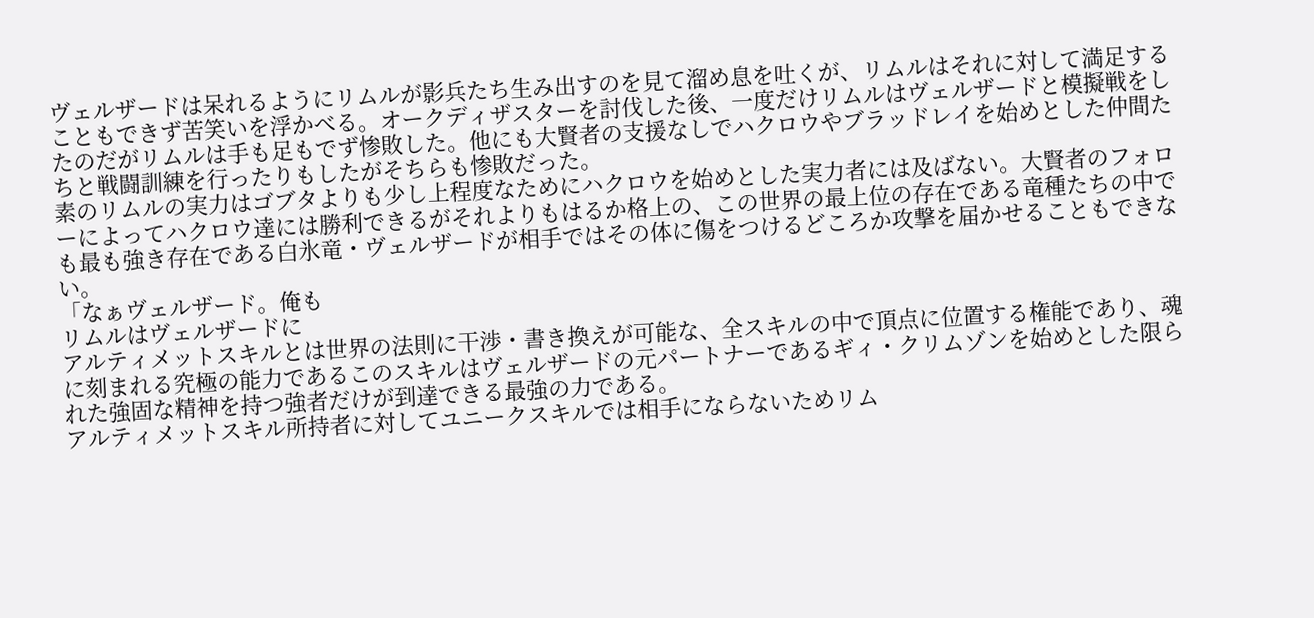ヴェルザードは呆れるようにリムルが影兵たち生み出すのを見て溜め息を吐くが、リムルはそれに対して満足することもできず苦笑いを浮かべる。オークディザスターを討伐した後、一度だけリムルはヴェルザードと模擬戦をしたのだがリムルは手も足もでず惨敗した。他にも大賢者の支援なしでハクロウやブラッドレイを始めとした仲間たちと戦闘訓練を行ったりもしたがそちらも惨敗だった。
素のリムルの実力はゴブタよりも少し上程度なためにハクロウを始めとした実力者には及ばない。大賢者のフォローによってハクロウ達には勝利できるがそれよりもはるか格上の、この世界の最上位の存在である竜種たちの中でも最も強き存在である白氷竜・ヴェルザードが相手ではその体に傷をつけるどころか攻撃を届かせることもできない。
「なぁヴェルザード。俺も
リムルはヴェルザードに
アルティメットスキルとは世界の法則に干渉・書き換えが可能な、全スキルの中で頂点に位置する権能であり、魂に刻まれる究極の能力であるこのスキルはヴェルザードの元パートナーであるギィ・クリムゾンを始めとした限られた強固な精神を持つ強者だけが到達できる最強の力である。
アルティメットスキル所持者に対してユニークスキルでは相手にならないためリム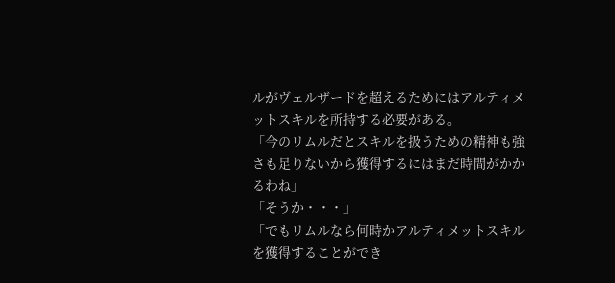ルがヴェルザードを超えるためにはアルティメットスキルを所持する必要がある。
「今のリムルだとスキルを扱うための精神も強さも足りないから獲得するにはまだ時間がかかるわね」
「そうか・・・」
「でもリムルなら何時かアルティメットスキルを獲得することができ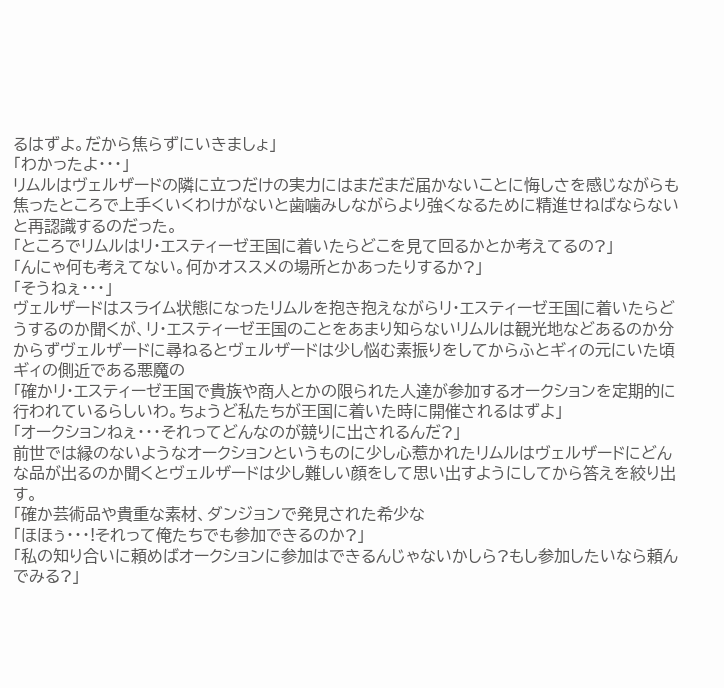るはずよ。だから焦らずにいきましょ」
「わかったよ・・・」
リムルはヴェルザードの隣に立つだけの実力にはまだまだ届かないことに悔しさを感じながらも焦ったところで上手くいくわけがないと歯噛みしながらより強くなるために精進せねばならないと再認識するのだった。
「ところでリムルはリ・エスティーゼ王国に着いたらどこを見て回るかとか考えてるの?」
「んにゃ何も考えてない。何かオススメの場所とかあったりするか?」
「そうねぇ・・・」
ヴェルザードはスライム状態になったリムルを抱き抱えながらリ・エスティーゼ王国に着いたらどうするのか聞くが、リ・エスティーゼ王国のことをあまり知らないリムルは観光地などあるのか分からずヴェルザードに尋ねるとヴェルザードは少し悩む素振りをしてからふとギィの元にいた頃ギィの側近である悪魔の
「確かリ・エスティーゼ王国で貴族や商人とかの限られた人達が参加するオークションを定期的に行われているらしいわ。ちょうど私たちが王国に着いた時に開催されるはずよ」
「オークションねぇ・・・それってどんなのが競りに出されるんだ?」
前世では縁のないようなオークションというものに少し心惹かれたリムルはヴェルザードにどんな品が出るのか聞くとヴェルザードは少し難しい顔をして思い出すようにしてから答えを絞り出す。
「確か芸術品や貴重な素材、ダンジョンで発見された希少な
「ほほぅ・・・!それって俺たちでも参加できるのか?」
「私の知り合いに頼めばオークションに参加はできるんじゃないかしら?もし参加したいなら頼んでみる?」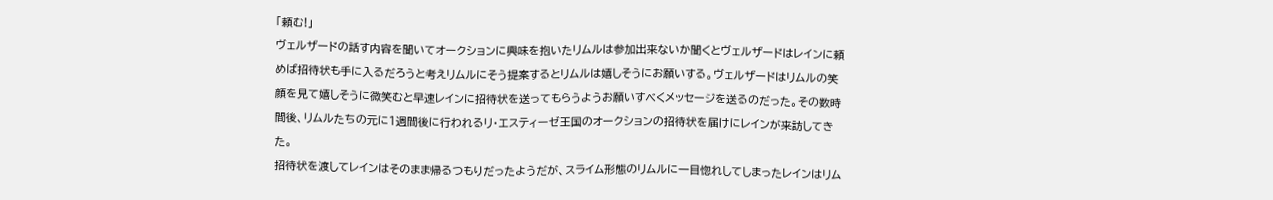「頼む!」
ヴェルザードの話す内容を聞いてオークションに興味を抱いたリムルは参加出来ないか聞くとヴェルザードはレインに頼めば招待状も手に入るだろうと考えリムルにそう提案するとリムルは嬉しそうにお願いする。ヴェルザードはリムルの笑顔を見て嬉しそうに微笑むと早速レインに招待状を送ってもらうようお願いすべくメッセージを送るのだった。その数時間後、リムルたちの元に1週間後に行われるリ・エスティーゼ王国のオークションの招待状を届けにレインが来訪してきた。
招待状を渡してレインはそのまま帰るつもりだったようだが、スライム形態のリムルに一目惚れしてしまったレインはリム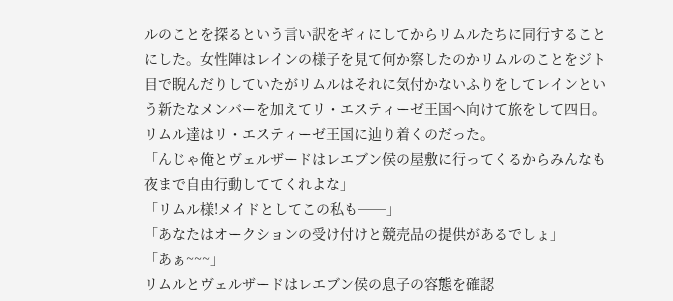ルのことを探るという言い訳をギィにしてからリムルたちに同行することにした。女性陣はレインの様子を見て何か察したのかリムルのことをジト目で睨んだりしていたがリムルはそれに気付かないふりをしてレインという新たなメンバーを加えてリ・エスティーゼ王国へ向けて旅をして四日。リムル達はリ・エスティーゼ王国に辿り着くのだった。
「んじゃ俺とヴェルザードはレエブン侯の屋敷に行ってくるからみんなも夜まで自由行動しててくれよな」
「リムル様!メイドとしてこの私も──」
「あなたはオークションの受け付けと競売品の提供があるでしょ」
「あぁ~~~」
リムルとヴェルザードはレエブン侯の息子の容態を確認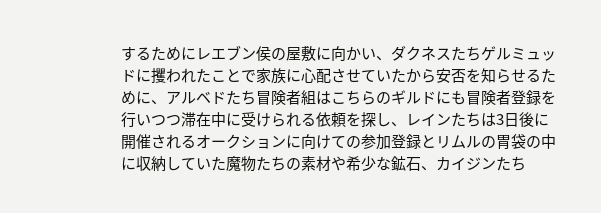するためにレエブン侯の屋敷に向かい、ダクネスたちゲルミュッドに攫われたことで家族に心配させていたから安否を知らせるために、アルベドたち冒険者組はこちらのギルドにも冒険者登録を行いつつ滞在中に受けられる依頼を探し、レインたちは3日後に開催されるオークションに向けての参加登録とリムルの胃袋の中に収納していた魔物たちの素材や希少な鉱石、カイジンたち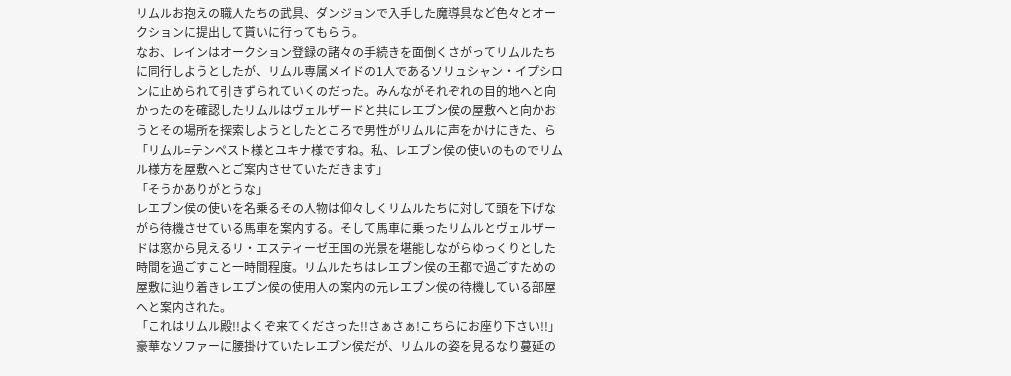リムルお抱えの職人たちの武具、ダンジョンで入手した魔導具など色々とオークションに提出して貰いに行ってもらう。
なお、レインはオークション登録の諸々の手続きを面倒くさがってリムルたちに同行しようとしたが、リムル専属メイドの1人であるソリュシャン・イプシロンに止められて引きずられていくのだった。みんながそれぞれの目的地へと向かったのを確認したリムルはヴェルザードと共にレエブン侯の屋敷へと向かおうとその場所を探索しようとしたところで男性がリムルに声をかけにきた、ら
「リムル=テンペスト様とユキナ様ですね。私、レエブン侯の使いのものでリムル様方を屋敷へとご案内させていただきます」
「そうかありがとうな」
レエブン侯の使いを名乗るその人物は仰々しくリムルたちに対して頭を下げながら待機させている馬車を案内する。そして馬車に乗ったリムルとヴェルザードは窓から見えるリ・エスティーゼ王国の光景を堪能しながらゆっくりとした時間を過ごすこと一時間程度。リムルたちはレエブン侯の王都で過ごすための屋敷に辿り着きレエブン侯の使用人の案内の元レエブン侯の待機している部屋へと案内された。
「これはリムル殿!!よくぞ来てくださった!!さぁさぁ!こちらにお座り下さい!!」
豪華なソファーに腰掛けていたレエブン侯だが、リムルの姿を見るなり蔓延の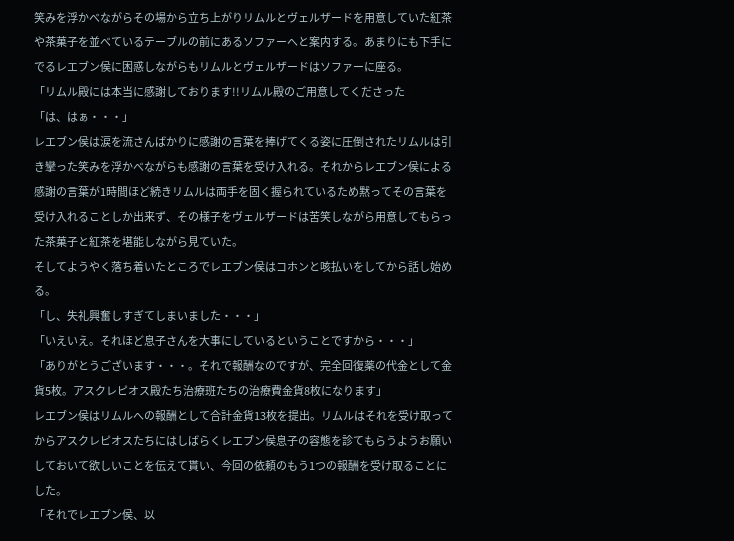笑みを浮かべながらその場から立ち上がりリムルとヴェルザードを用意していた紅茶や茶菓子を並べているテーブルの前にあるソファーへと案内する。あまりにも下手にでるレエブン侯に困惑しながらもリムルとヴェルザードはソファーに座る。
「リムル殿には本当に感謝しております!!リムル殿のご用意してくださった
「は、はぁ・・・」
レエブン侯は涙を流さんばかりに感謝の言葉を捧げてくる姿に圧倒されたリムルは引き攣った笑みを浮かべながらも感謝の言葉を受け入れる。それからレエブン侯による感謝の言葉が1時間ほど続きリムルは両手を固く握られているため黙ってその言葉を受け入れることしか出来ず、その様子をヴェルザードは苦笑しながら用意してもらった茶菓子と紅茶を堪能しながら見ていた。
そしてようやく落ち着いたところでレエブン侯はコホンと咳払いをしてから話し始める。
「し、失礼興奮しすぎてしまいました・・・」
「いえいえ。それほど息子さんを大事にしているということですから・・・」
「ありがとうございます・・・。それで報酬なのですが、完全回復薬の代金として金貨5枚。アスクレピオス殿たち治療班たちの治療費金貨8枚になります」
レエブン侯はリムルへの報酬として合計金貨13枚を提出。リムルはそれを受け取ってからアスクレピオスたちにはしばらくレエブン侯息子の容態を診てもらうようお願いしておいて欲しいことを伝えて貰い、今回の依頼のもう1つの報酬を受け取ることにした。
「それでレエブン侯、以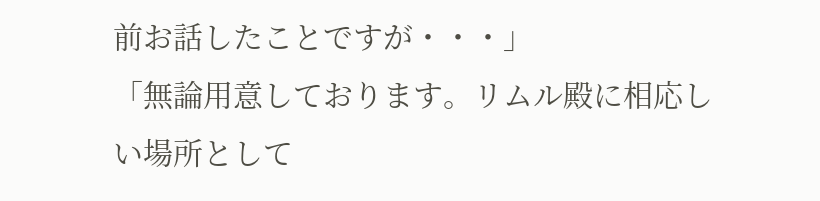前お話したことですが・・・」
「無論用意しております。リムル殿に相応しい場所として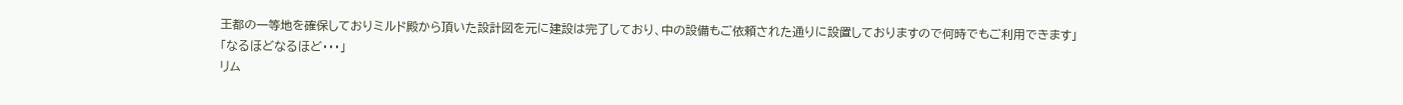王都の一等地を確保しておりミルド殿から頂いた設計図を元に建設は完了しており、中の設備もご依頼された通りに設置しておりますので何時でもご利用できます」
「なるほどなるほど・・・」
リム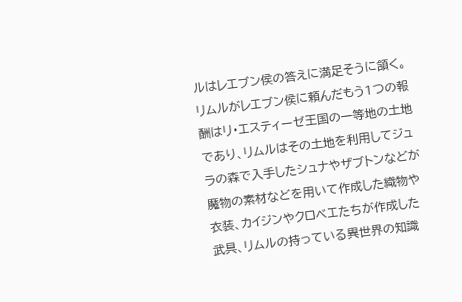ルはレエブン侯の答えに満足そうに頷く。リムルがレエブン侯に頼んだもう1つの報酬はリ・エスティーゼ王国の一等地の土地であり、リムルはその土地を利用してジュラの森で入手したシュナやザブトンなどが魔物の素材などを用いて作成した織物や衣装、カイジンやクロベエたちが作成した武具、リムルの持っている異世界の知識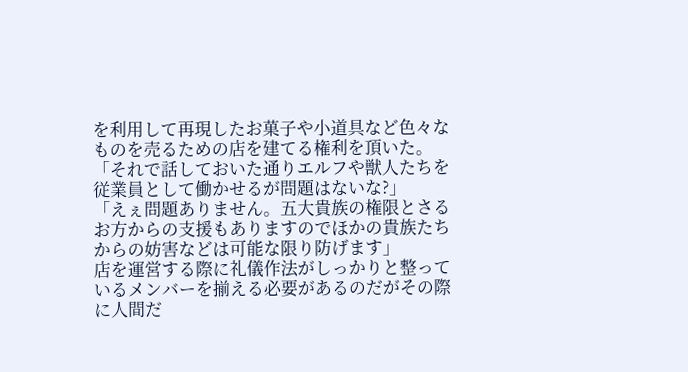を利用して再現したお菓子や小道具など色々なものを売るための店を建てる権利を頂いた。
「それで話しておいた通りエルフや獣人たちを従業員として働かせるが問題はないな?」
「えぇ問題ありません。五大貴族の権限とさるお方からの支援もありますのでほかの貴族たちからの妨害などは可能な限り防げます」
店を運営する際に礼儀作法がしっかりと整っているメンバーを揃える必要があるのだがその際に人間だ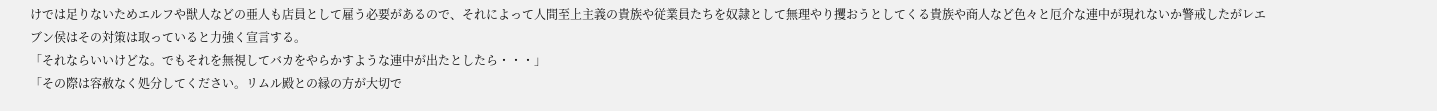けでは足りないためエルフや獣人などの亜人も店員として雇う必要があるので、それによって人間至上主義の貴族や従業員たちを奴隷として無理やり攫おうとしてくる貴族や商人など色々と厄介な連中が現れないか警戒したがレエブン侯はその対策は取っていると力強く宣言する。
「それならいいけどな。でもそれを無視してバカをやらかすような連中が出たとしたら・・・」
「その際は容赦なく処分してください。リムル殿との縁の方が大切で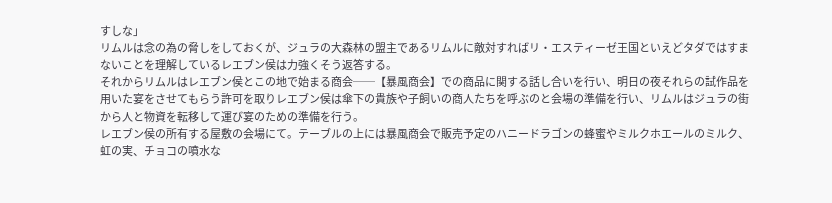すしな」
リムルは念の為の脅しをしておくが、ジュラの大森林の盟主であるリムルに敵対すればリ・エスティーゼ王国といえどタダではすまないことを理解しているレエブン侯は力強くそう返答する。
それからリムルはレエブン侯とこの地で始まる商会──【暴風商会】での商品に関する話し合いを行い、明日の夜それらの試作品を用いた宴をさせてもらう許可を取りレエブン侯は傘下の貴族や子飼いの商人たちを呼ぶのと会場の準備を行い、リムルはジュラの街から人と物資を転移して運び宴のための準備を行う。
レエブン侯の所有する屋敷の会場にて。テーブルの上には暴風商会で販売予定のハニードラゴンの蜂蜜やミルクホエールのミルク、虹の実、チョコの噴水な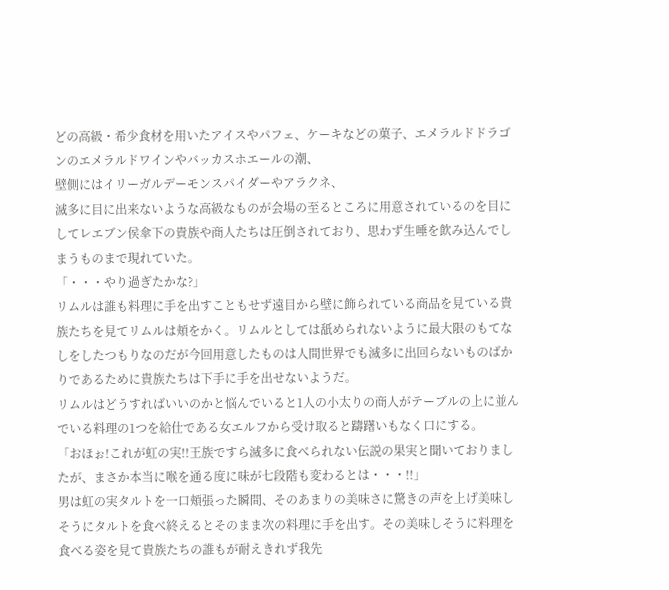どの高級・希少食材を用いたアイスやパフェ、ケーキなどの菓子、エメラルドドラゴンのエメラルドワインやバッカスホエールの潮、
壁側にはイリーガルデーモンスパイダーやアラクネ、
滅多に目に出来ないような高級なものが会場の至るところに用意されているのを目にしてレエブン侯傘下の貴族や商人たちは圧倒されており、思わず生唾を飲み込んでしまうものまで現れていた。
「・・・やり過ぎたかな?」
リムルは誰も料理に手を出すこともせず遠目から壁に飾られている商品を見ている貴族たちを見てリムルは頬をかく。リムルとしては舐められないように最大限のもてなしをしたつもりなのだが今回用意したものは人間世界でも滅多に出回らないものばかりであるために貴族たちは下手に手を出せないようだ。
リムルはどうすればいいのかと悩んでいると1人の小太りの商人がテーブルの上に並んでいる料理の1つを給仕である女エルフから受け取ると躊躇いもなく口にする。
「おほぉ!これが虹の実!!王族ですら滅多に食べられない伝説の果実と聞いておりましたが、まさか本当に喉を通る度に味が七段階も変わるとは・・・!!」
男は虹の実タルトを一口頬張った瞬間、そのあまりの美味さに驚きの声を上げ美味しそうにタルトを食べ終えるとそのまま次の料理に手を出す。その美味しそうに料理を食べる姿を見て貴族たちの誰もが耐えきれず我先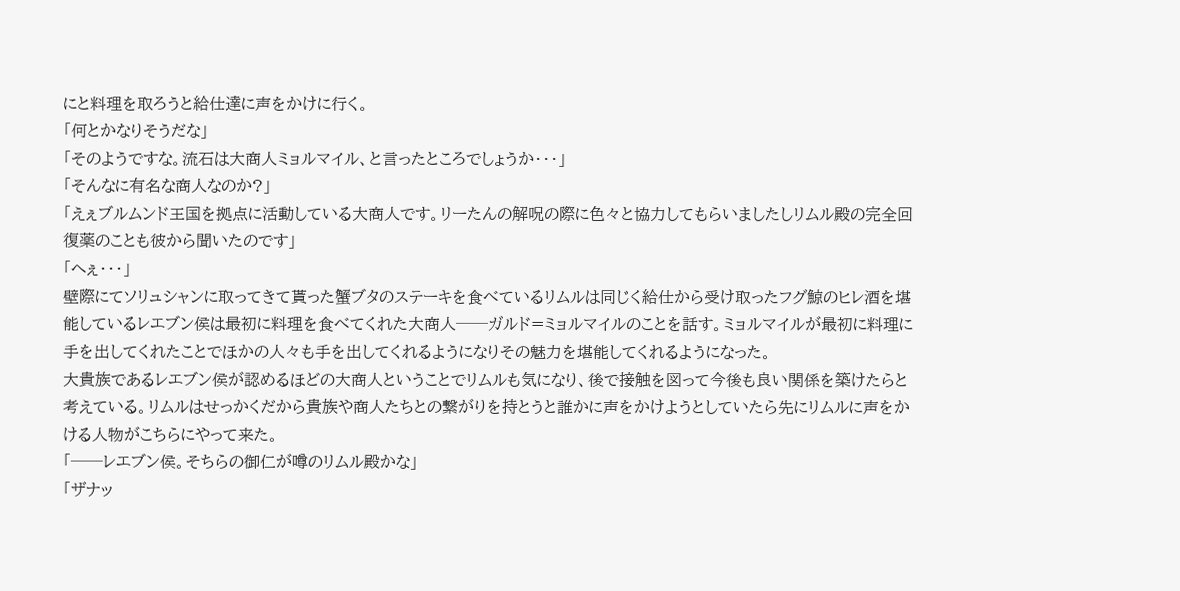にと料理を取ろうと給仕達に声をかけに行く。
「何とかなりそうだな」
「そのようですな。流石は大商人ミョルマイル、と言ったところでしょうか・・・」
「そんなに有名な商人なのか?」
「えぇブルムンド王国を拠点に活動している大商人です。リーたんの解呪の際に色々と協力してもらいましたしリムル殿の完全回復薬のことも彼から聞いたのです」
「へぇ・・・」
壁際にてソリュシャンに取ってきて貰った蟹ブタのステーキを食べているリムルは同じく給仕から受け取ったフグ鯨のヒレ酒を堪能しているレエブン侯は最初に料理を食べてくれた大商人──ガルド=ミョルマイルのことを話す。ミョルマイルが最初に料理に手を出してくれたことでほかの人々も手を出してくれるようになりその魅力を堪能してくれるようになった。
大貴族であるレエブン侯が認めるほどの大商人ということでリムルも気になり、後で接触を図って今後も良い関係を築けたらと考えている。リムルはせっかくだから貴族や商人たちとの繋がりを持とうと誰かに声をかけようとしていたら先にリムルに声をかける人物がこちらにやって来た。
「──レエブン侯。そちらの御仁が噂のリムル殿かな」
「ザナッ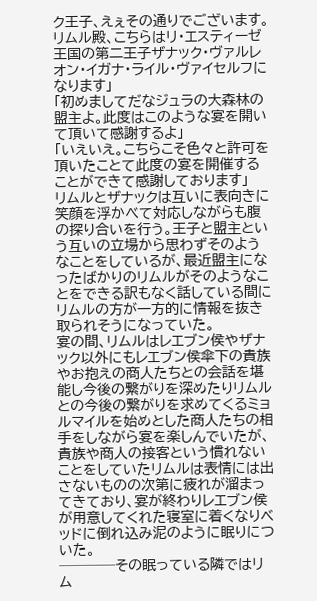ク王子、えぇその通りでございます。リムル殿、こちらはリ・エスティーゼ王国の第二王子ザナック・ヴァルレオン・イガナ・ライル・ヴァイセルフになります」
「初めましてだなジュラの大森林の盟主よ。此度はこのような宴を開いて頂いて感謝するよ」
「いえいえ。こちらこそ色々と許可を頂いたことて此度の宴を開催することができて感謝しております」
リムルとザナックは互いに表向きに笑顔を浮かべて対応しながらも腹の探り合いを行う。王子と盟主という互いの立場から思わずそのようなことをしているが、最近盟主になったばかりのリムルがそのようなことをできる訳もなく話している間にリムルの方が一方的に情報を抜き取られそうになっていた。
宴の間、リムルはレエブン侯やザナック以外にもレエブン侯傘下の貴族やお抱えの商人たちとの会話を堪能し今後の繋がりを深めたりリムルとの今後の繋がりを求めてくるミョルマイルを始めとした商人たちの相手をしながら宴を楽しんでいたが、貴族や商人の接客という慣れないことをしていたリムルは表情には出さないものの次第に疲れが溜まってきており、宴が終わりレエブン侯が用意してくれた寝室に着くなりベッドに倒れ込み泥のように眠りについた。
────その眠っている隣ではリム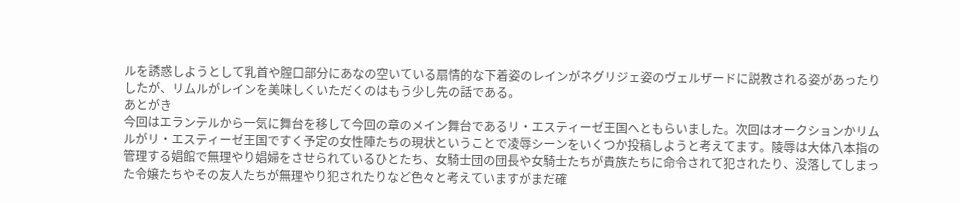ルを誘惑しようとして乳首や腟口部分にあなの空いている扇情的な下着姿のレインがネグリジェ姿のヴェルザードに説教される姿があったりしたが、リムルがレインを美味しくいただくのはもう少し先の話である。
あとがき
今回はエランテルから一気に舞台を移して今回の章のメイン舞台であるリ・エスティーゼ王国へともらいました。次回はオークションかリムルがリ・エスティーゼ王国ですく予定の女性陣たちの現状ということで凌辱シーンをいくつか投稿しようと考えてます。陵辱は大体八本指の管理する娼館で無理やり娼婦をさせられているひとたち、女騎士団の団長や女騎士たちが貴族たちに命令されて犯されたり、没落してしまった令嬢たちやその友人たちが無理やり犯されたりなど色々と考えていますがまだ確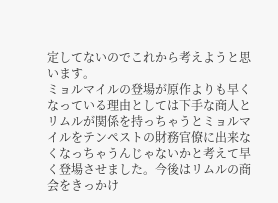定してないのでこれから考えようと思います。
ミョルマイルの登場が原作よりも早くなっている理由としては下手な商人とリムルが関係を持っちゃうとミョルマイルをテンペストの財務官僚に出来なくなっちゃうんじゃないかと考えて早く登場させました。今後はリムルの商会をきっかけ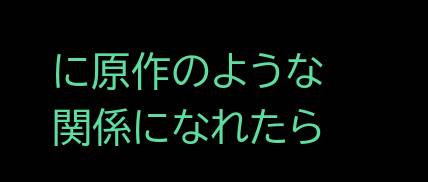に原作のような関係になれたら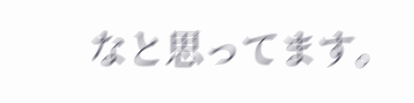なと思ってます。